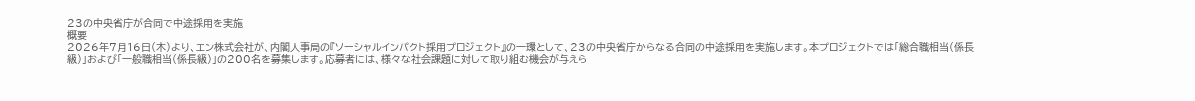23の中央省庁が合同で中途採用を実施
概要
2026年7月16日(木)より、エン株式会社が、内閣人事局の『ソーシャルインパクト採用プロジェクト』の一環として、23の中央省庁からなる合同の中途採用を実施します。本プロジェクトでは「総合職相当(係長級)」および「一般職相当(係長級)」の200名を募集します。応募者には、様々な社会課題に対して取り組む機会が与えら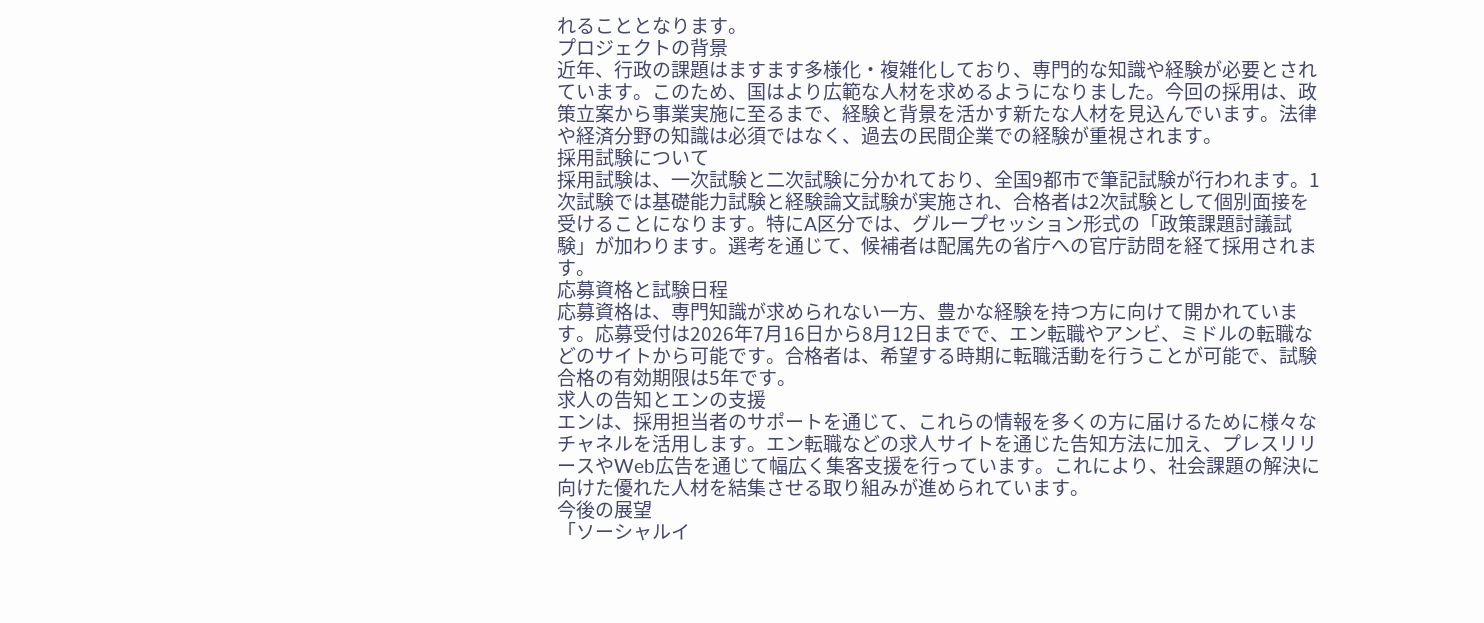れることとなります。
プロジェクトの背景
近年、行政の課題はますます多様化・複雑化しており、専門的な知識や経験が必要とされています。このため、国はより広範な人材を求めるようになりました。今回の採用は、政策立案から事業実施に至るまで、経験と背景を活かす新たな人材を見込んでいます。法律や経済分野の知識は必須ではなく、過去の民間企業での経験が重視されます。
採用試験について
採用試験は、一次試験と二次試験に分かれており、全国9都市で筆記試験が行われます。1次試験では基礎能力試験と経験論文試験が実施され、合格者は2次試験として個別面接を受けることになります。特にA区分では、グループセッション形式の「政策課題討議試験」が加わります。選考を通じて、候補者は配属先の省庁への官庁訪問を経て採用されます。
応募資格と試験日程
応募資格は、専門知識が求められない一方、豊かな経験を持つ方に向けて開かれています。応募受付は2026年7月16日から8月12日までで、エン転職やアンビ、ミドルの転職などのサイトから可能です。合格者は、希望する時期に転職活動を行うことが可能で、試験合格の有効期限は5年です。
求人の告知とエンの支援
エンは、採用担当者のサポートを通じて、これらの情報を多くの方に届けるために様々なチャネルを活用します。エン転職などの求人サイトを通じた告知方法に加え、プレスリリースやWeb広告を通じて幅広く集客支援を行っています。これにより、社会課題の解決に向けた優れた人材を結集させる取り組みが進められています。
今後の展望
「ソーシャルイ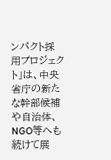ンパクト採用プロジェクト」は、中央省庁の新たな幹部候補や自治体、NGO等へも続けて展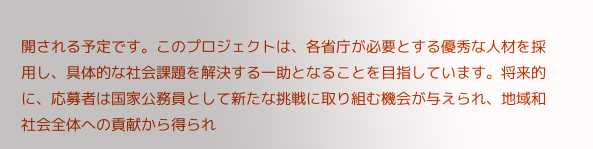開される予定です。このプロジェクトは、各省庁が必要とする優秀な人材を採用し、具体的な社会課題を解決する一助となることを目指しています。将来的に、応募者は国家公務員として新たな挑戦に取り組む機会が与えられ、地域和社会全体への貢献から得られ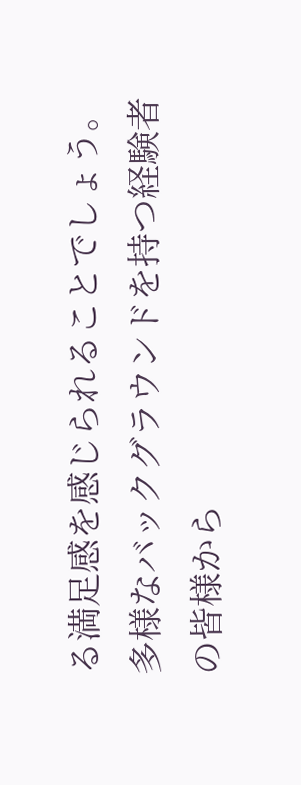る満足感を感じられることでしょう。
多様なバックグラウンドを持つ経験者の皆様から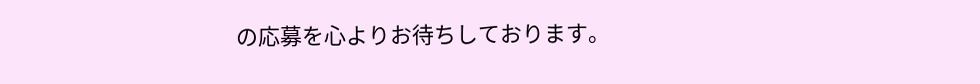の応募を心よりお待ちしております。